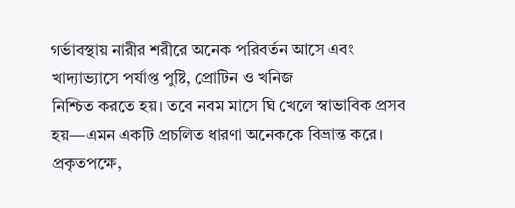গর্ভাবস্থায় নারীর শরীরে অনেক পরিবর্তন আসে এবং খাদ্যাভ্যাসে পর্যাপ্ত পুষ্টি, প্রোটিন ও খনিজ
নিশ্চিত করতে হয়। তবে নবম মাসে ঘি খেলে স্বাভাবিক প্রসব হয়—এমন একটি প্রচলিত ধারণা অনেককে বিভ্রান্ত করে। প্রকৃতপক্ষে,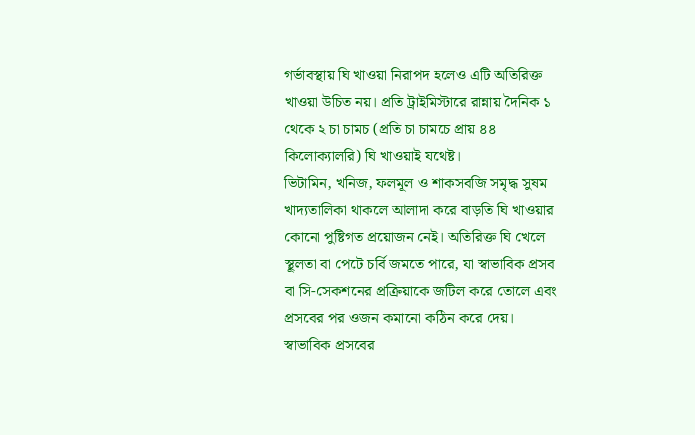গর্ভাবস্থায় ঘি খাওয়া নিরাপদ হলেও এটি অতিরিক্ত খাওয়া উচিত নয়। প্রতি ট্রাইমিস্টারে রান্নায় দৈনিক ১ থেকে ২ চা চামচ (প্রতি চা চামচে প্রায় ৪৪ কিলোক্যালরি) ঘি খাওয়াই যথেষ্ট।
ভিটামিন, খনিজ, ফলমূল ও শাকসবজি সমৃদ্ধ সুষম খাদ্যতালিকা থাকলে আলাদা করে বাড়তি ঘি খাওয়ার কোনো পুষ্টিগত প্রয়োজন নেই। অতিরিক্ত ঘি খেলে স্থূলতা বা পেটে চর্বি জমতে পারে, যা স্বাভাবিক প্রসব বা সি-সেকশনের প্রক্রিয়াকে জটিল করে তোলে এবং প্রসবের পর ওজন কমানো কঠিন করে দেয়।
স্বাভাবিক প্রসবের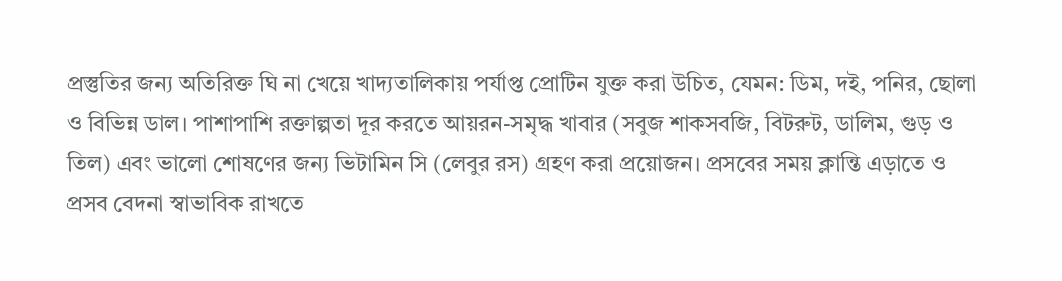প্রস্তুতির জন্য অতিরিক্ত ঘি না খেয়ে খাদ্যতালিকায় পর্যাপ্ত প্রোটিন যুক্ত করা উচিত, যেমন: ডিম, দই, পনির, ছোলা ও বিভিন্ন ডাল। পাশাপাশি রক্তাল্পতা দূর করতে আয়রন-সমৃদ্ধ খাবার (সবুজ শাকসবজি, বিটরুট, ডালিম, গুড় ও তিল) এবং ভালো শোষণের জন্য ভিটামিন সি (লেবুর রস) গ্রহণ করা প্রয়োজন। প্রসবের সময় ক্লান্তি এড়াতে ও প্রসব বেদনা স্বাভাবিক রাখতে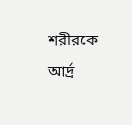শরীরকে আর্দ্র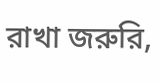রাখা জরুরি,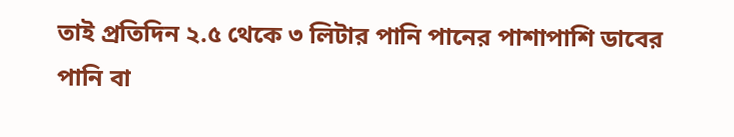তাই প্রতিদিন ২.৫ থেকে ৩ লিটার পানি পানের পাশাপাশি ডাবের পানি বা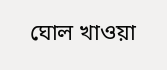ঘোল খাওয়া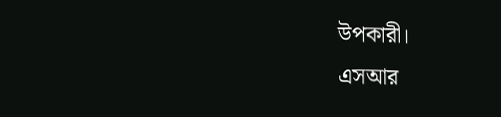উপকারী।
এসআর